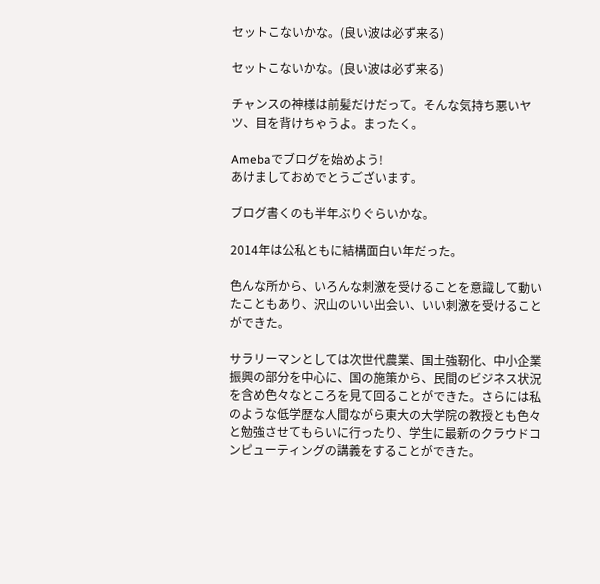セットこないかな。(良い波は必ず来る)

セットこないかな。(良い波は必ず来る)

チャンスの神様は前髪だけだって。そんな気持ち悪いヤツ、目を背けちゃうよ。まったく。

Amebaでブログを始めよう!
あけましておめでとうございます。

ブログ書くのも半年ぶりぐらいかな。

2014年は公私ともに結構面白い年だった。

色んな所から、いろんな刺激を受けることを意識して動いたこともあり、沢山のいい出会い、いい刺激を受けることができた。

サラリーマンとしては次世代農業、国土強靭化、中小企業振興の部分を中心に、国の施策から、民間のビジネス状況を含め色々なところを見て回ることができた。さらには私のような低学歴な人間ながら東大の大学院の教授とも色々と勉強させてもらいに行ったり、学生に最新のクラウドコンピューティングの講義をすることができた。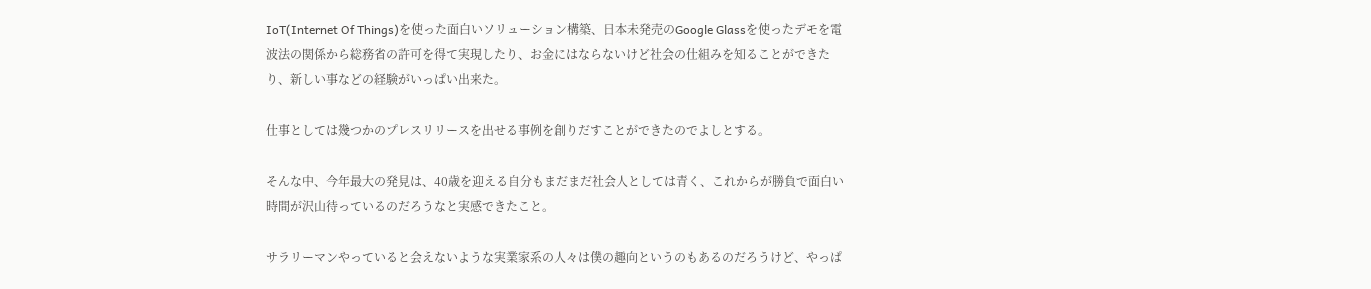IoT(Internet Of Things)を使った面白いソリューション構築、日本未発売のGoogle Glassを使ったデモを電波法の関係から総務省の許可を得て実現したり、お金にはならないけど社会の仕組みを知ることができたり、新しい事などの経験がいっぱい出来た。

仕事としては幾つかのプレスリリースを出せる事例を創りだすことができたのでよしとする。

そんな中、今年最大の発見は、40歳を迎える自分もまだまだ社会人としては青く、これからが勝負で面白い時間が沢山待っているのだろうなと実感できたこと。

サラリーマンやっていると会えないような実業家系の人々は僕の趣向というのもあるのだろうけど、やっぱ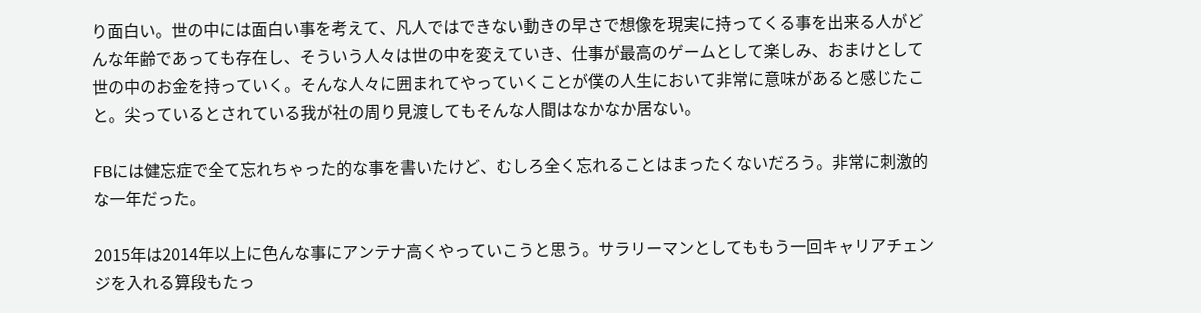り面白い。世の中には面白い事を考えて、凡人ではできない動きの早さで想像を現実に持ってくる事を出来る人がどんな年齢であっても存在し、そういう人々は世の中を変えていき、仕事が最高のゲームとして楽しみ、おまけとして世の中のお金を持っていく。そんな人々に囲まれてやっていくことが僕の人生において非常に意味があると感じたこと。尖っているとされている我が社の周り見渡してもそんな人間はなかなか居ない。

FBには健忘症で全て忘れちゃった的な事を書いたけど、むしろ全く忘れることはまったくないだろう。非常に刺激的な一年だった。

2015年は2014年以上に色んな事にアンテナ高くやっていこうと思う。サラリーマンとしてももう一回キャリアチェンジを入れる算段もたっ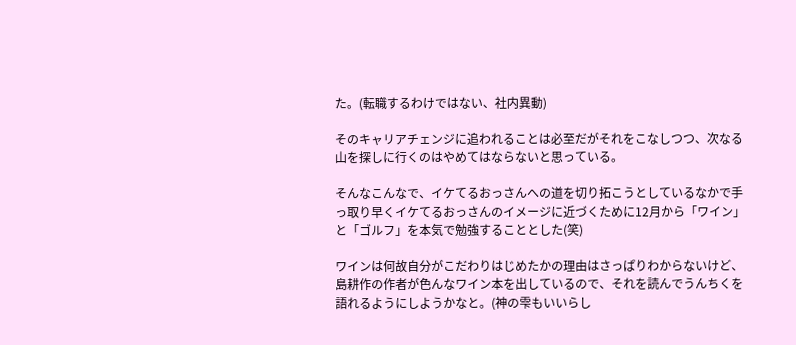た。(転職するわけではない、社内異動)

そのキャリアチェンジに追われることは必至だがそれをこなしつつ、次なる山を探しに行くのはやめてはならないと思っている。

そんなこんなで、イケてるおっさんへの道を切り拓こうとしているなかで手っ取り早くイケてるおっさんのイメージに近づくために12月から「ワイン」と「ゴルフ」を本気で勉強することとした(笑)

ワインは何故自分がこだわりはじめたかの理由はさっぱりわからないけど、島耕作の作者が色んなワイン本を出しているので、それを読んでうんちくを語れるようにしようかなと。(神の雫もいいらし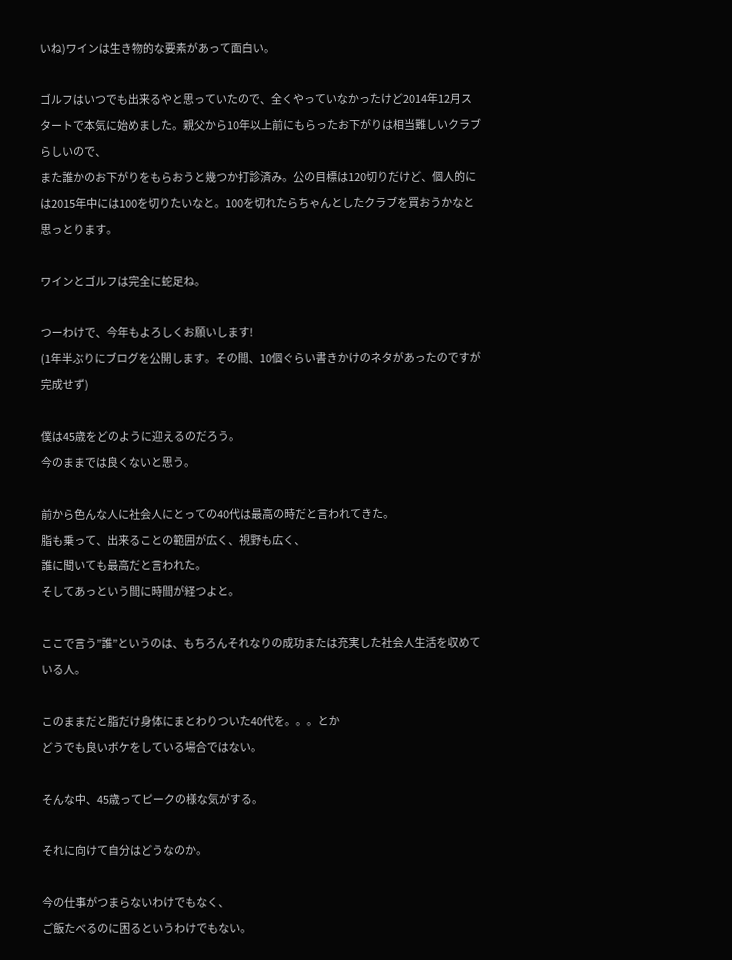いね)ワインは生き物的な要素があって面白い。

ゴルフはいつでも出来るやと思っていたので、全くやっていなかったけど2014年12月スタートで本気に始めました。親父から10年以上前にもらったお下がりは相当難しいクラブらしいので、
また誰かのお下がりをもらおうと幾つか打診済み。公の目標は120切りだけど、個人的には2015年中には100を切りたいなと。100を切れたらちゃんとしたクラブを買おうかなと思っとります。

ワインとゴルフは完全に蛇足ね。

つーわけで、今年もよろしくお願いします!
(1年半ぶりにブログを公開します。その間、10個ぐらい書きかけのネタがあったのですが完成せず)

僕は45歳をどのように迎えるのだろう。
今のままでは良くないと思う。

前から色んな人に社会人にとっての40代は最高の時だと言われてきた。
脂も乗って、出来ることの範囲が広く、視野も広く、
誰に聞いても最高だと言われた。
そしてあっという間に時間が経つよと。

ここで言う”誰”というのは、もちろんそれなりの成功または充実した社会人生活を収めている人。

このままだと脂だけ身体にまとわりついた40代を。。。とか
どうでも良いボケをしている場合ではない。

そんな中、45歳ってピークの様な気がする。

それに向けて自分はどうなのか。

今の仕事がつまらないわけでもなく、
ご飯たべるのに困るというわけでもない。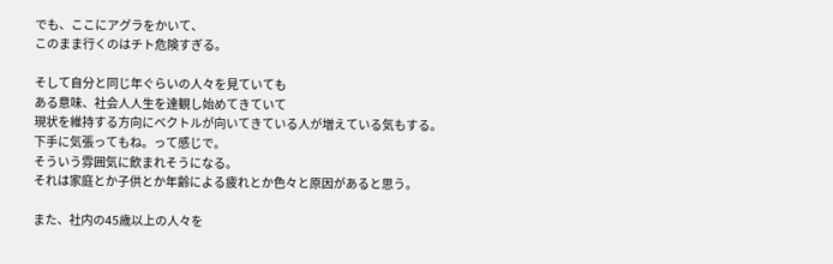でも、ここにアグラをかいて、
このまま行くのはチト危険すぎる。

そして自分と同じ年ぐらいの人々を見ていても
ある意味、社会人人生を達観し始めてきていて
現状を維持する方向にベクトルが向いてきている人が増えている気もする。
下手に気張ってもね。って感じで。
そういう雰囲気に飲まれそうになる。
それは家庭とか子供とか年齢による疲れとか色々と原因があると思う。

また、社内の45歳以上の人々を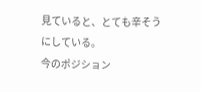見ていると、とても辛そうにしている。
今のポジション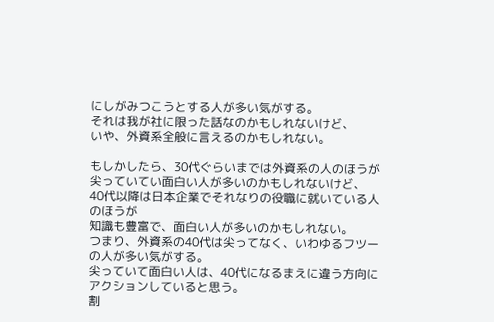にしがみつこうとする人が多い気がする。
それは我が社に限った話なのかもしれないけど、
いや、外資系全般に言えるのかもしれない。

もしかしたら、30代ぐらいまでは外資系の人のほうが
尖っていてい面白い人が多いのかもしれないけど、
40代以降は日本企業でそれなりの役職に就いている人のほうが
知識も豊富で、面白い人が多いのかもしれない。
つまり、外資系の40代は尖ってなく、いわゆるフツーの人が多い気がする。
尖っていて面白い人は、40代になるまえに違う方向にアクションしていると思う。
割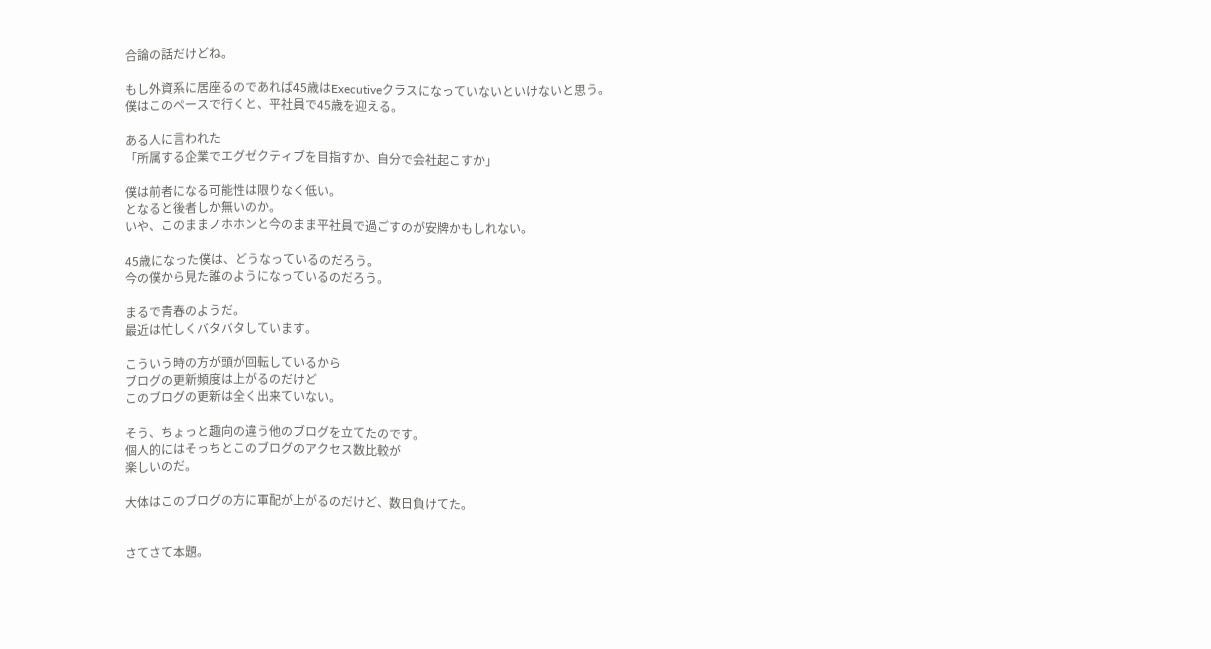合論の話だけどね。

もし外資系に居座るのであれば45歳はExecutiveクラスになっていないといけないと思う。
僕はこのペースで行くと、平社員で45歳を迎える。

ある人に言われた
「所属する企業でエグゼクティブを目指すか、自分で会社起こすか」

僕は前者になる可能性は限りなく低い。
となると後者しか無いのか。
いや、このままノホホンと今のまま平社員で過ごすのが安牌かもしれない。

45歳になった僕は、どうなっているのだろう。
今の僕から見た誰のようになっているのだろう。

まるで青春のようだ。
最近は忙しくバタバタしています。

こういう時の方が頭が回転しているから
ブログの更新頻度は上がるのだけど
このブログの更新は全く出来ていない。

そう、ちょっと趣向の違う他のブログを立てたのです。
個人的にはそっちとこのブログのアクセス数比較が
楽しいのだ。

大体はこのブログの方に軍配が上がるのだけど、数日負けてた。


さてさて本題。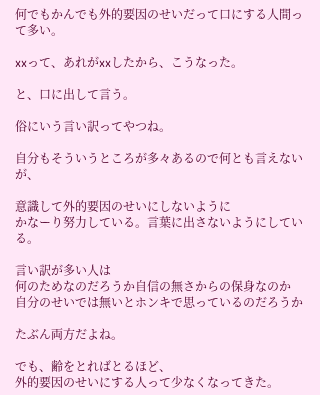何でもかんでも外的要因のせいだって口にする人間って多い。

xxって、あれがxxしたから、こうなった。

と、口に出して言う。

俗にいう言い訳ってやつね。

自分もそういうところが多々あるので何とも言えないが、

意識して外的要因のせいにしないように
かなーり努力している。言葉に出さないようにしている。

言い訳が多い人は
何のためなのだろうか自信の無さからの保身なのか
自分のせいでは無いとホンキで思っているのだろうか

たぶん両方だよね。

でも、齢をとればとるほど、
外的要因のせいにする人って少なくなってきた。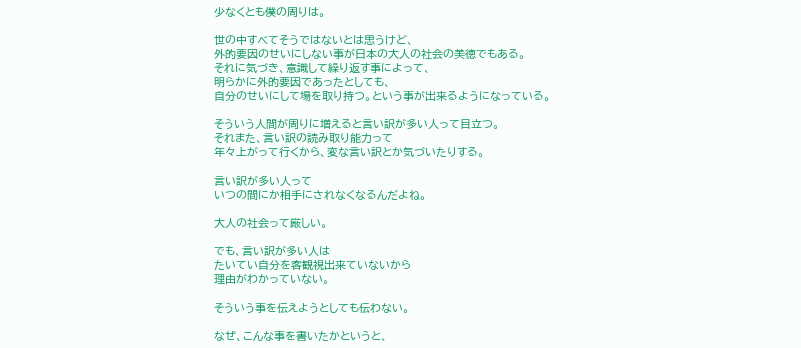少なくとも僕の周りは。

世の中すべてそうではないとは思うけど、
外的要因のせいにしない事が日本の大人の社会の美徳でもある。
それに気づき、意識して繰り返す事によって、
明らかに外的要因であったとしても、
自分のせいにして場を取り持つ。という事が出来るようになっている。

そういう人間が周りに増えると言い訳が多い人って目立つ。
それまた、言い訳の読み取り能力って
年々上がって行くから、変な言い訳とか気づいたりする。

言い訳が多い人って
いつの間にか相手にされなくなるんだよね。

大人の社会って厳しい。

でも、言い訳が多い人は
たいてい自分を客観視出来ていないから
理由がわかっていない。

そういう事を伝えようとしても伝わない。

なぜ、こんな事を書いたかというと、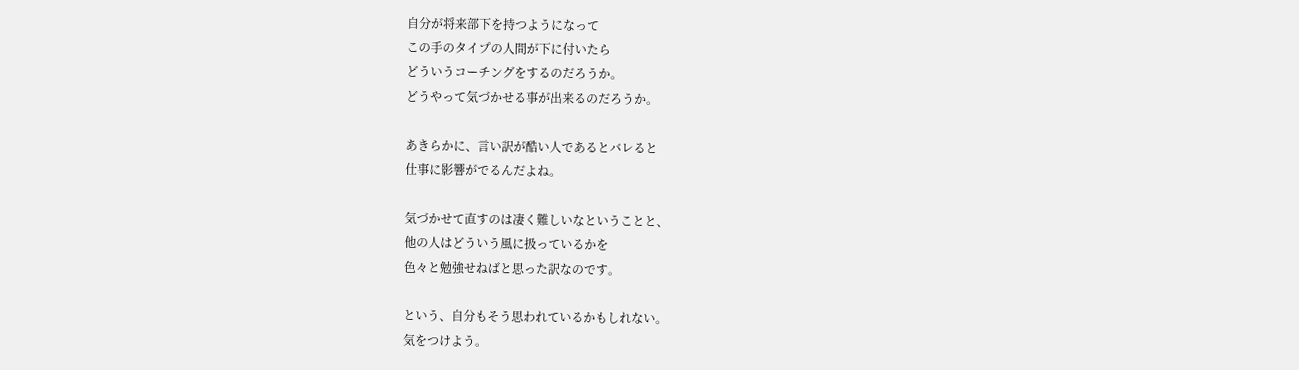自分が将来部下を持つようになって
この手のタイプの人間が下に付いたら
どういうコーチングをするのだろうか。
どうやって気づかせる事が出来るのだろうか。

あきらかに、言い訳が酷い人であるとバレると
仕事に影響がでるんだよね。

気づかせて直すのは凄く難しいなということと、
他の人はどういう風に扱っているかを
色々と勉強せねばと思った訳なのです。

という、自分もそう思われているかもしれない。
気をつけよう。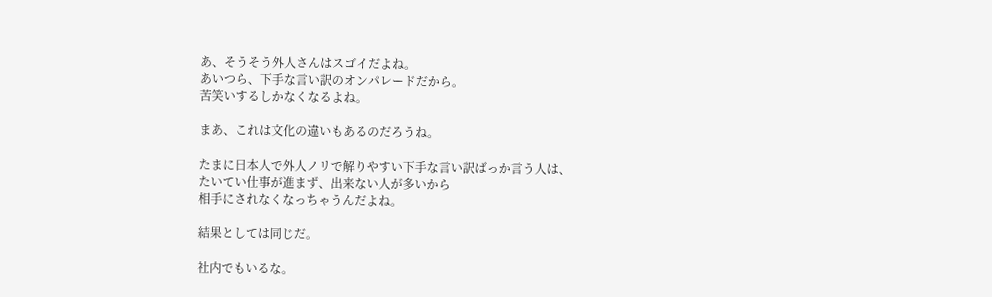あ、そうそう外人さんはスゴイだよね。
あいつら、下手な言い訳のオンパレードだから。
苦笑いするしかなくなるよね。

まあ、これは文化の違いもあるのだろうね。

たまに日本人で外人ノリで解りやすい下手な言い訳ばっか言う人は、
たいてい仕事が進まず、出来ない人が多いから
相手にされなくなっちゃうんだよね。

結果としては同じだ。

社内でもいるな。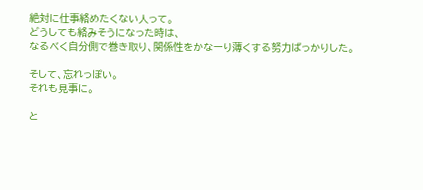絶対に仕事絡めたくない人って。
どうしても絡みそうになった時は、
なるべく自分側で巻き取り、関係性をかなーり薄くする努力ばっかりした。

そして、忘れっぽい。
それも見事に。

と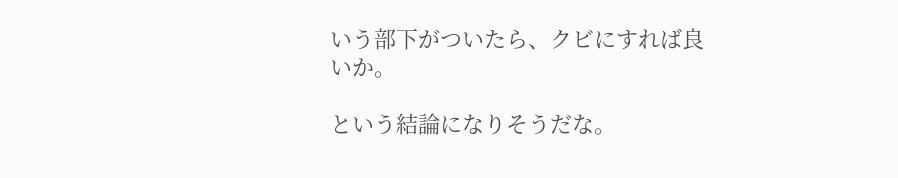いう部下がついたら、クビにすれば良いか。

という結論になりそうだな。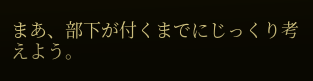まあ、部下が付くまでにじっくり考えよう。